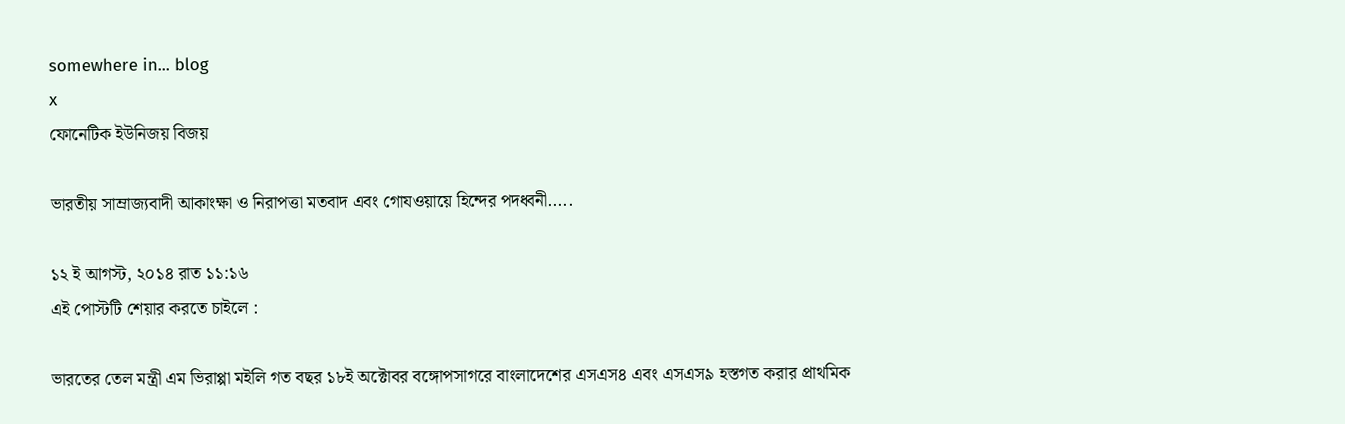somewhere in... blog
x
ফোনেটিক ইউনিজয় বিজয়

ভারতীয় সাম্রাজ্যবাদী আকাংক্ষা ও নিরাপত্তা মতবাদ এবং গোযওয়ায়ে হিন্দের পদধ্বনী.....

১২ ই আগস্ট, ২০১৪ রাত ১১:১৬
এই পোস্টটি শেয়ার করতে চাইলে :

ভারতের তেল মন্ত্রী এম ভিরাপ্পা মইলি গত বছর ১৮ই অক্টোবর বঙ্গোপসাগরে বাংলাদেশের এসএস৪ এবং এসএস৯ হস্তগত করার প্রাথমিক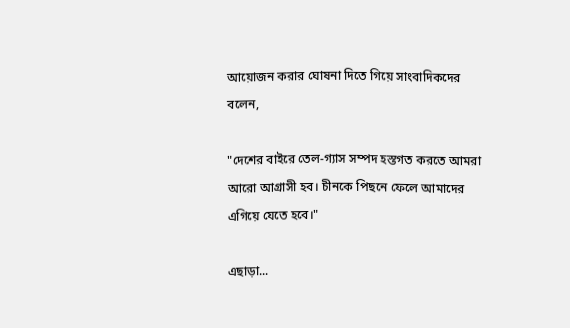আয়োজন করার ঘোষনা দিতে গিয়ে সাংবাদিকদের বলেন,

"দেশের বাইরে তেল-গ্যাস সম্পদ হস্তগত করতে আমরা আরো আগ্রাসী হব। চীনকে পিছনে ফেলে আমাদের এগিয়ে যেতে হবে।"

এছাড়া...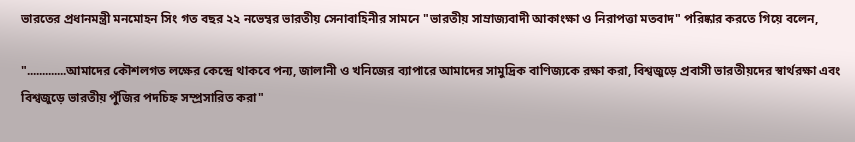ভারতের প্রধানমন্ত্রী মনমোহন সিং গত বছর ২২ নভেম্বর ভারতীয় সেনাবাহিনীর সামনে "ভারতীয় সাম্রাজ্যবাদী আকাংক্ষা ও নিরাপত্তা মতবাদ" পরিষ্কার করতে গিয়ে বলেন,

".............আমাদের কৌশলগত লক্ষের কেন্দ্রে থাকবে পন্য, জালানী ও খনিজের ব্যাপারে আমাদের সামুদ্রিক বাণিজ্যকে রক্ষা করা, বিশ্বজুড়ে প্রবাসী ভারতীয়দের স্বার্থরক্ষা এবং বিশ্বজুড়ে ভারতীয় পুঁজির পদচিহ্ন সম্প্রসারিত করা"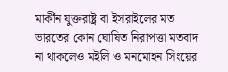মার্কীন যুক্তরাষ্ট্র বা ইসরাইলের মত ভারতের কোন ঘোষিত নিরাপত্তা মতবাদ না থাকলেও মইলি ও মনমোহন সিংয়ের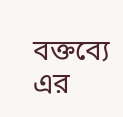বক্তব্যে এর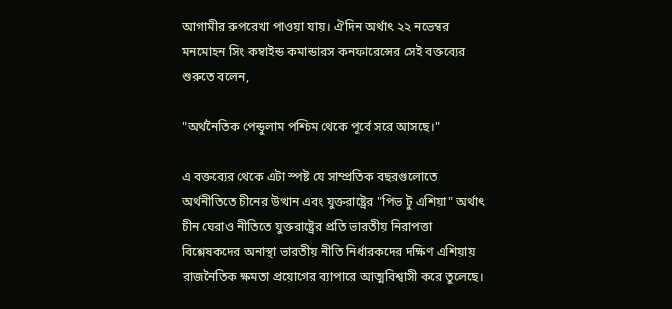আগামীর রুপরেখা পাওয়া যায়। ঐদিন অর্থাৎ ২২ নভেম্বর মনমোহন সিং কম্বাইন্ড কমান্ডারস কনফারেন্সের সেই বক্তব্যের শুরুতে বলেন,

"অর্থনৈতিক পেন্ডুলাম পশ্চিম থেকে পূর্বে সরে আসছে।"

এ বক্তব্যের থেকে এটা স্পষ্ট যে সাম্প্রতিক বছরগুলোতে অর্থনীতিতে চীনের উত্থান এবং যুক্তরাষ্ট্রের "পিভ টু এশিয়া" অর্থাৎ চীন ঘেরাও নীতিতে যুক্তরাষ্ট্রের প্রতি ভারতীয় নিরাপত্তা বিশ্লেষকদের অনাস্থা ভারতীয় নীতি নির্ধারকদের দক্ষিণ এশিয়ায় রাজনৈতিক ক্ষমতা প্রয়োগের ব্যাপারে আত্মবিশ্বাসী করে তুলেছে।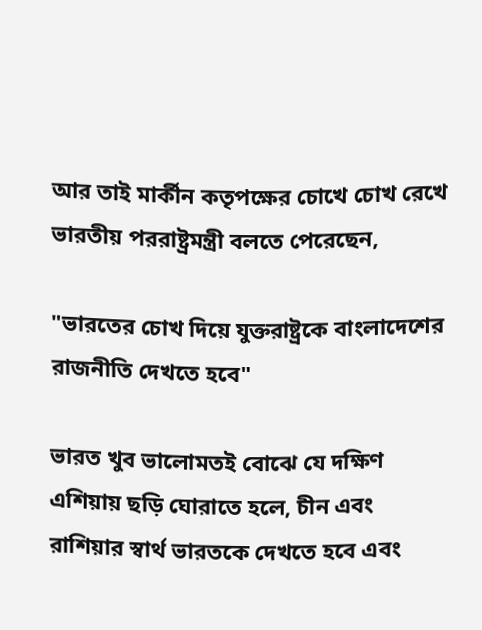আর তাই মার্কীন কতৃপক্ষের চোখে চোখ রেখে ভারতীয় পররাষ্ট্রমন্ত্রী বলতে পেরেছেন,

"ভারতের চোখ দিয়ে যুক্তরাষ্ট্রকে বাংলাদেশের রাজনীতি দেখতে হবে"

ভারত খুব ভালোমতই বোঝে যে দক্ষিণ এশিয়ায় ছড়ি ঘোরাতে হলে, চীন এবং রাশিয়ার স্বার্থ ভারতকে দেখতে হবে এবং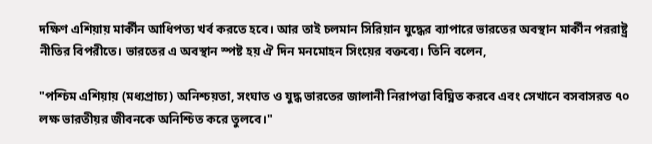দক্ষিণ এশিয়ায় মার্কীন আধিপত্য খর্ব করতে হবে। আর তাই চলমান সিরিয়ান যুদ্ধের ব্যাপারে ভারতের অবস্থান মার্কীন পররাষ্ট্র নীতির বিপরীতে। ভারতের এ অবস্থান স্পষ্ট হয় ঐ দিন মনমোহন সিংয়ের বক্তব্যে। তিনি বলেন,

"পশ্চিম এশিয়ায় (মধ্যপ্রাচ্য) অনিশ্চয়তা, সংঘাত ও যুদ্ধ ভারতের জালানী নিরাপত্তা বিঘ্নিত করবে এবং সেখানে বসবাসরত ৭০ লক্ষ ভারতীয়র জীবনকে অনিশ্চিত করে তুলবে।"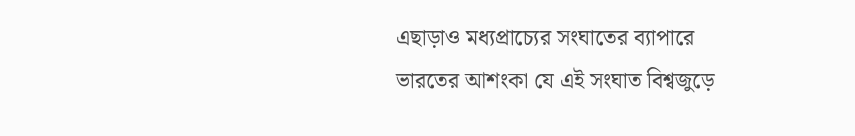এছাড়াও মধ্যপ্রাচ্যের সংঘাতের ব্যাপারে ভারতের আশংকা যে এই সংঘাত বিশ্বজুড়ে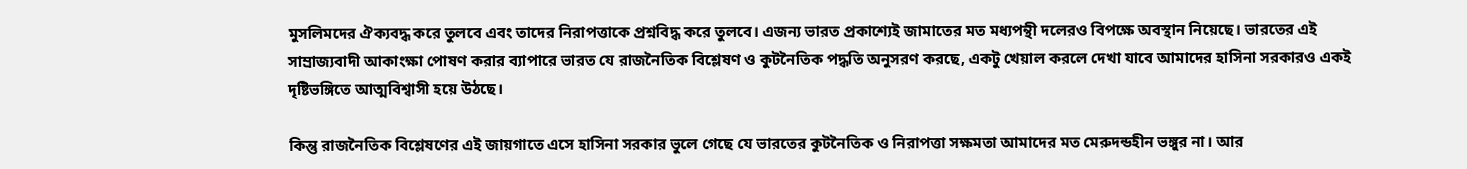মুসলিমদের ঐক্যবদ্ধ করে তুলবে এবং তাদের নিরাপত্তাকে প্রশ্নবিদ্ধ করে তুলবে। এজন্য ভারত প্রকাশ্যেই জামাতের মত মধ্যপন্থী দলেরও বিপক্ষে অবস্থান নিয়েছে। ভারতের এই সাম্রাজ্যবাদী আকাংক্ষা পোষণ করার ব্যাপারে ভারত যে রাজনৈতিক বিশ্লেষণ ও কুটনৈতিক পদ্ধতি অনুসরণ করছে, একটু খেয়াল করলে দেখা যাবে আমাদের হাসিনা সরকারও একই দৃষ্টিভঙ্গিতে আত্মবিশ্বাসী হয়ে উঠছে।

কিন্তু রাজনৈতিক বিশ্লেষণের এই জায়গাতে এসে হাসিনা সরকার ভুলে গেছে যে ভারতের কুটনৈতিক ও নিরাপত্তা সক্ষমতা আমাদের মত মেরুদন্ডহীন ভঙ্গুর না। আর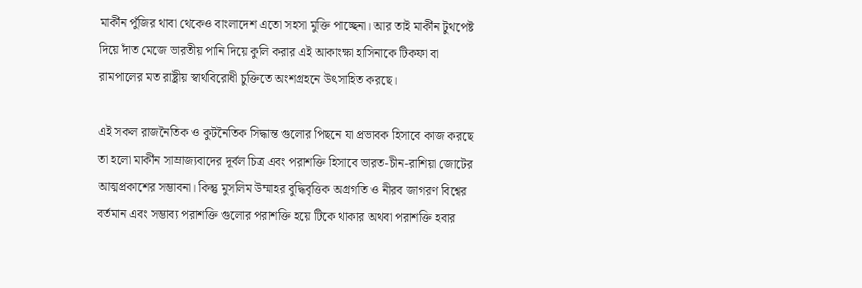মার্কীন পুঁজির থাবা থেকেও বাংলাদেশ এতো সহসা মুক্তি পাচ্ছেনা। আর তাই মার্কীন টুথপেষ্ট দিয়ে দাঁত মেজে ভারতীয় পানি দিয়ে কুলি করার এই আকাংক্ষা হাসিনাকে টিকফা বা রামপালের মত রাষ্ট্রীয় স্বার্থবিরোধী চুক্তিতে অংশগ্রহনে উৎসাহিত করছে।

এই সকল রাজনৈতিক ও কুটনৈতিক সিদ্ধান্ত গুলোর পিছনে যা প্রভাবক হিসাবে কাজ করছে তা হলো মার্কীন সাম্রাজ্যবাদের দূর্বল চিত্র এবং পরাশক্তি হিসাবে ভারত-চীন-রাশিয়া জোটের আত্মপ্রকাশের সম্ভাবনা। কিন্তু মুসলিম উম্মাহর বুদ্ধিবৃত্তিক অগ্রগতি ও নীরব জাগরণ বিশ্বের বর্তমান এবং সম্ভাব্য পরাশক্তি গুলোর পরাশক্তি হয়ে টিকে থাকার অথবা পরাশক্তি হবার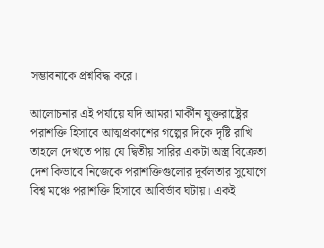সম্ভাবনাকে প্রশ্নবিদ্ধ করে।

আলোচনার এই পর্যায়ে যদি আমরা মার্কীন যুক্তরাষ্ট্রের পরাশক্তি হিসাবে আত্মপ্রকাশের গল্পের দিকে দৃষ্টি রাখি তাহলে দেখতে পায় যে দ্বিতীয় সারির একটা অস্ত্র বিক্রেতা দেশ কিভাবে নিজেকে পরাশক্তিগুলোর দূর্বলতার সুযোগে বিশ্ব মঞ্চে পরাশক্তি হিসাবে আবির্ভাব ঘটায়। একই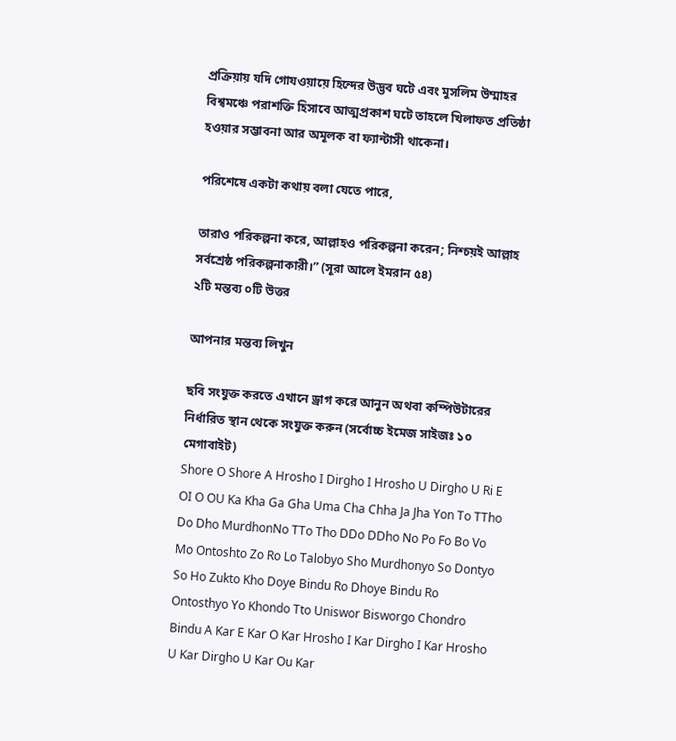প্রক্রিয়ায় যদি গোযওয়ায়ে হিন্দের উদ্ভব ঘটে এবং মুসলিম উম্মাহর বিশ্বমঞ্চে পরাশক্তি হিসাবে আত্মপ্রকাশ ঘটে তাহলে খিলাফত প্রতিষ্ঠা হওয়ার সম্ভাবনা আর অমূলক বা ফ্যান্টাসী থাকেনা।

পরিশেষে একটা কথায় বলা যেতে পারে,

তারাও পরিকল্পনা করে, আল্লাহও পরিকল্পনা করেন; নিশ্চয়ই আল্লাহ সর্বশ্রেষ্ঠ পরিকল্পনাকারী।” (সূরা আলে ইমরান ৫৪)
২টি মন্তব্য ০টি উত্তর

আপনার মন্তব্য লিখুন

ছবি সংযুক্ত করতে এখানে ড্রাগ করে আনুন অথবা কম্পিউটারের নির্ধারিত স্থান থেকে সংযুক্ত করুন (সর্বোচ্চ ইমেজ সাইজঃ ১০ মেগাবাইট)
Shore O Shore A Hrosho I Dirgho I Hrosho U Dirgho U Ri E OI O OU Ka Kha Ga Gha Uma Cha Chha Ja Jha Yon To TTho Do Dho MurdhonNo TTo Tho DDo DDho No Po Fo Bo Vo Mo Ontoshto Zo Ro Lo Talobyo Sho Murdhonyo So Dontyo So Ho Zukto Kho Doye Bindu Ro Dhoye Bindu Ro Ontosthyo Yo Khondo Tto Uniswor Bisworgo Chondro Bindu A Kar E Kar O Kar Hrosho I Kar Dirgho I Kar Hrosho U Kar Dirgho U Kar Ou Kar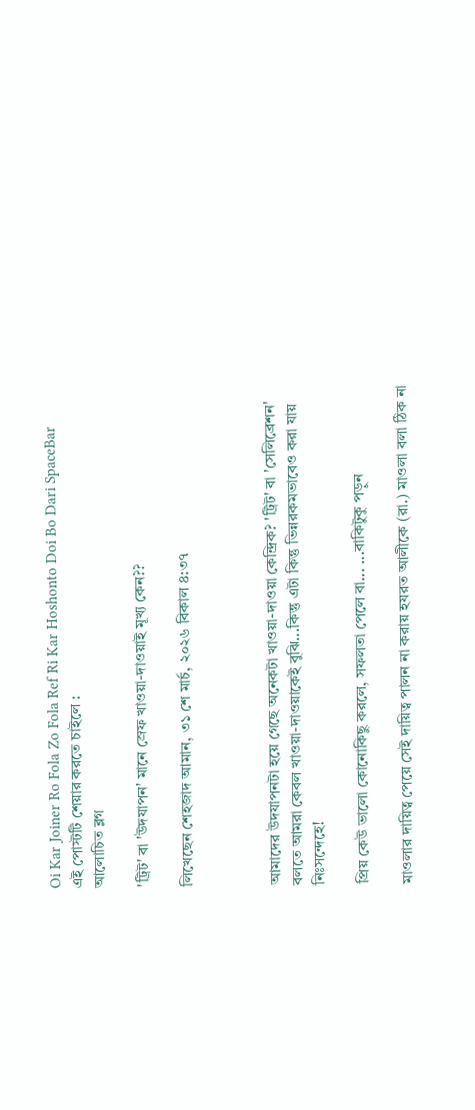Oi Kar Joiner Ro Fola Zo Fola Ref Ri Kar Hoshonto Doi Bo Dari SpaceBar
এই পোস্টটি শেয়ার করতে চাইলে :
আলোচিত ব্লগ

'ট্রিট' বা 'উদযাপন' মানে স্রেফ খাওয়া-দাওয়াই মূখ্য কেন??

লিখেছেন শেহজাদ আমান, ৩১ শে মার্চ, ২০২৬ বিকাল ৪:৩৭



আমাদের উদযাপনটা হয়ে গেছে অনেকটা খাওয়া-দাওয়া কেন্দ্রিক? 'ট্রিট' বা 'সেলিব্রেশন' বলতে আমরা কেবল খাওয়া-দাওয়াকেই বুঝি...কিন্তু এটা কিন্তু ভিন্নরকমভাবেও করা যায় নিঃসন্দেহে!

প্রিয় কেউ ভালো কোনোকিছু করলে, সফলতা পেলে বা... ...বাকিটুকু পড়ুন

মাওলার দায়িত্ব পেয়ে সেই দায়িত্ব পালন না করায় হযরত আলীকে (রা.) মাওলা বলা ঠিক না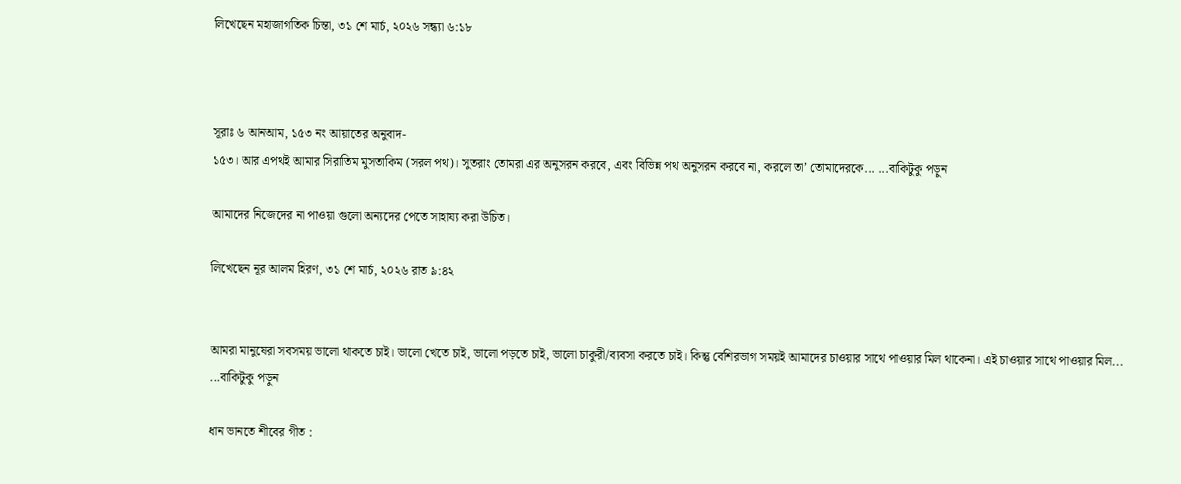লিখেছেন মহাজাগতিক চিন্তা, ৩১ শে মার্চ, ২০২৬ সন্ধ্যা ৬:১৮



সূরাঃ ৬ আনআম, ১৫৩ নং আয়াতের অনুবাদ-
১৫৩। আর এপথই আমার সিরাতিম মুসতাকিম (সরল পথ)। সুতরাং তোমরা এর অনুসরন করবে, এবং বিভিন্ন পথ অনুসরন করবে না, করলে তা’ তোমাদেরকে... ...বাকিটুকু পড়ুন

আমাদের নিজেদের না পাওয়া গুলো অন্যদের পেতে সাহায্য করা উচিত।

লিখেছেন নূর আলম হিরণ, ৩১ শে মার্চ, ২০২৬ রাত ৯:৪২


আমরা মানুষেরা সবসময় ভালো থাকতে চাই। ভালো খেতে চাই, ভালো পড়তে চাই, ভালো চাকুরী/ব্যবসা করতে চাই। কিন্তু বেশিরভাগ সময়ই আমাদের চাওয়ার সাথে পাওয়ার মিল থাকেনা। এই চাওয়ার সাথে পাওয়ার মিল... ...বাকিটুকু পড়ুন

ধান ভানতে শীবের গীত :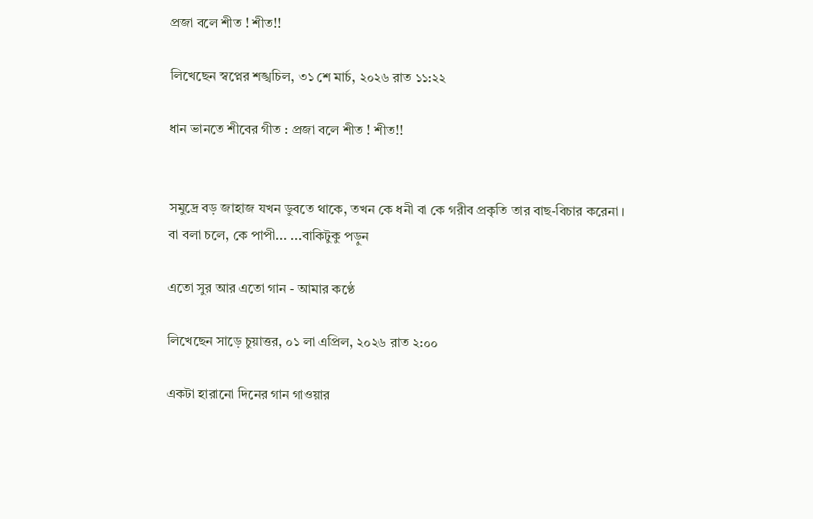প্রজা বলে শীত ! শীত!!

লিখেছেন স্বপ্নের শঙ্খচিল, ৩১ শে মার্চ, ২০২৬ রাত ১১:২২

ধান ভানতে শীবের গীত : প্রজা বলে শীত ! শীত!!


সমুদ্রে বড় জাহাজ যখন ডুবতে থাকে, তখন কে ধনী বা কে গরীব প্রকৃতি তার বাছ-বিচার করেনা ।
বা বলা চলে, কে পাপী... ...বাকিটুকু পড়ুন

এতো সুর আর এতো গান - আমার কণ্ঠে

লিখেছেন সাড়ে চুয়াত্তর, ০১ লা এপ্রিল, ২০২৬ রাত ২:০০

একটা হারানো দিনের গান গাওয়ার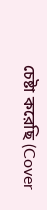চেষ্টা করেছি (Cover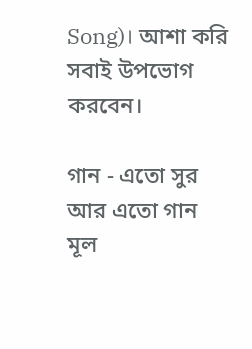Song)। আশা করি সবাই উপভোগ করবেন।

গান - এতো সুর আর এতো গান
মূল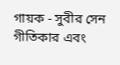গায়ক - সুবীর সেন
গীতিকার এবং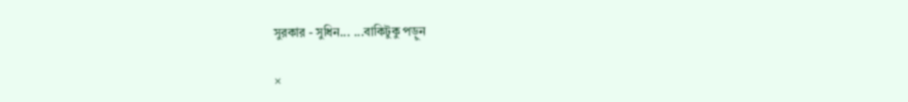সুরকার - সুধিন... ...বাকিটুকু পড়ুন

×